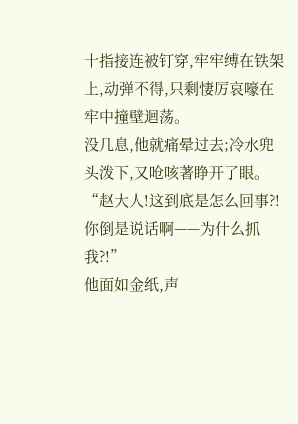十指接连被钉穿,牢牢缚在铁架上,动弹不得,只剩悽厉哀嚎在牢中撞壁迴荡。
没几息,他就痛晕过去;冷水兜头泼下,又呛咳著睁开了眼。
“赵大人!这到底是怎么回事?!你倒是说话啊——为什么抓我?!”
他面如金纸,声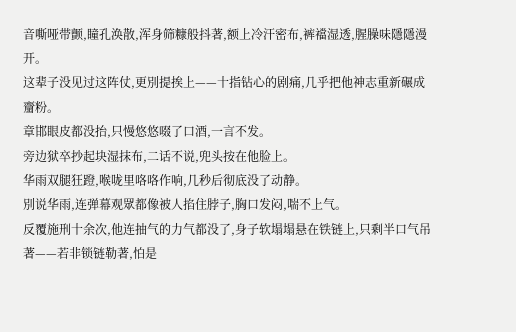音嘶哑带颤,瞳孔涣散,浑身筛糠般抖著,额上冷汗密布,裤襠湿透,腥臊味隱隱漫开。
这辈子没见过这阵仗,更別提挨上——十指钻心的剧痛,几乎把他神志重新碾成齏粉。
章邯眼皮都没抬,只慢悠悠啜了口酒,一言不发。
旁边狱卒抄起块湿抹布,二话不说,兜头按在他脸上。
华雨双腿狂蹬,喉咙里咯咯作响,几秒后彻底没了动静。
別说华雨,连弹幕观眾都像被人掐住脖子,胸口发闷,喘不上气。
反覆施刑十余次,他连抽气的力气都没了,身子软塌塌悬在铁链上,只剩半口气吊著——若非锁链勒著,怕是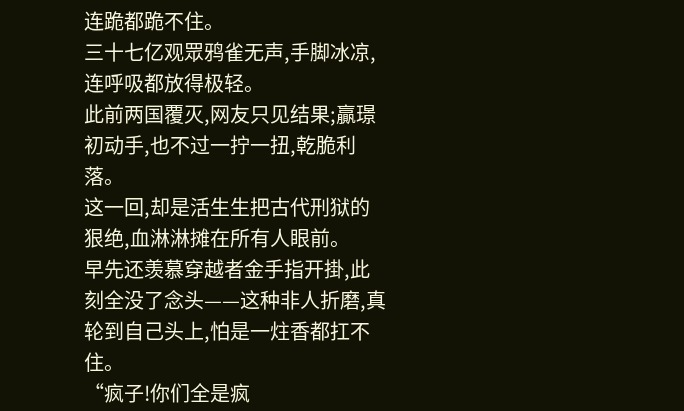连跪都跪不住。
三十七亿观眾鸦雀无声,手脚冰凉,连呼吸都放得极轻。
此前两国覆灭,网友只见结果;贏璟初动手,也不过一拧一扭,乾脆利落。
这一回,却是活生生把古代刑狱的狠绝,血淋淋摊在所有人眼前。
早先还羡慕穿越者金手指开掛,此刻全没了念头——这种非人折磨,真轮到自己头上,怕是一炷香都扛不住。
“疯子!你们全是疯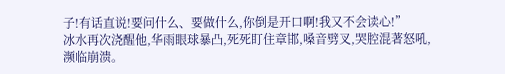子!有话直说!要问什么、要做什么,你倒是开口啊!我又不会读心!”
冰水再次浇醒他,华雨眼球暴凸,死死盯住章邯,嗓音劈叉,哭腔混著怒吼,濒临崩溃。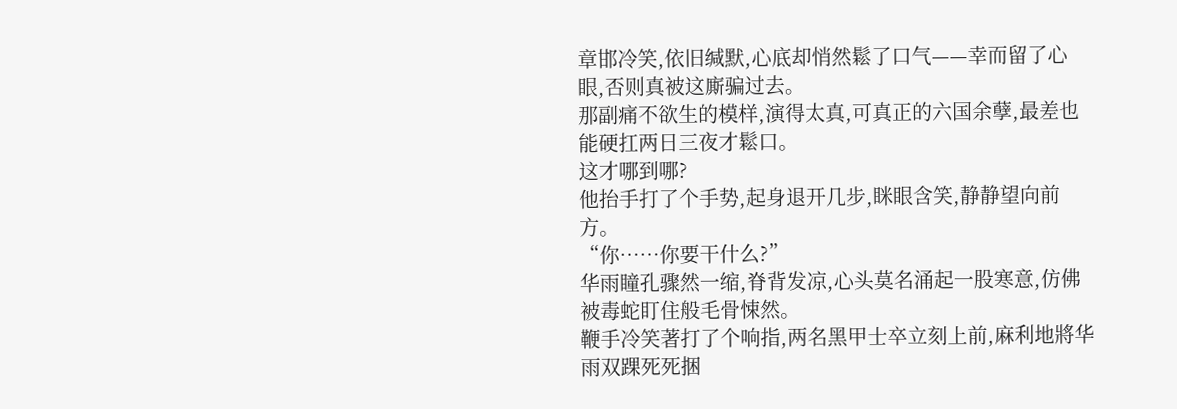章邯冷笑,依旧缄默,心底却悄然鬆了口气——幸而留了心眼,否则真被这廝骗过去。
那副痛不欲生的模样,演得太真,可真正的六国余孽,最差也能硬扛两日三夜才鬆口。
这才哪到哪?
他抬手打了个手势,起身退开几步,眯眼含笑,静静望向前方。
“你……你要干什么?”
华雨瞳孔骤然一缩,脊背发凉,心头莫名涌起一股寒意,仿佛被毒蛇盯住般毛骨悚然。
鞭手冷笑著打了个响指,两名黑甲士卒立刻上前,麻利地將华雨双踝死死捆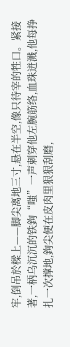牢,倒吊於樑上——脚尖离地三寸,悬在半空,像只待宰的牲口。紧接著,一柄乌沉沉的铁鉤“嗤”一声刺穿他左腕筋络,血珠迸溅,他每挣扎一次撑地,鉤尖便在皮肉里狠狠刮磨,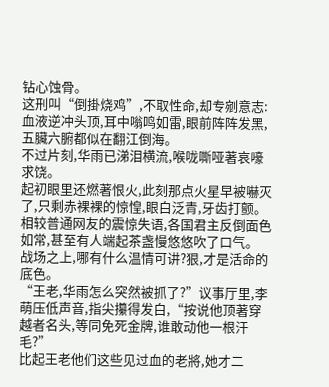钻心蚀骨。
这刑叫“倒掛烧鸡”,不取性命,却专剜意志:血液逆冲头顶,耳中嗡鸣如雷,眼前阵阵发黑,五臟六腑都似在翻江倒海。
不过片刻,华雨已涕泪横流,喉咙嘶哑著哀嚎求饶。
起初眼里还燃著恨火,此刻那点火星早被嚇灭了,只剩赤裸裸的惊惶,眼白泛青,牙齿打颤。
相较普通网友的震惊失语,各国君主反倒面色如常,甚至有人端起茶盏慢悠悠吹了口气。
战场之上,哪有什么温情可讲?狠,才是活命的底色。
“王老,华雨怎么突然被抓了?”议事厅里,李萌压低声音,指尖攥得发白,“按说他顶著穿越者名头,等同免死金牌,谁敢动他一根汗毛?”
比起王老他们这些见过血的老將,她才二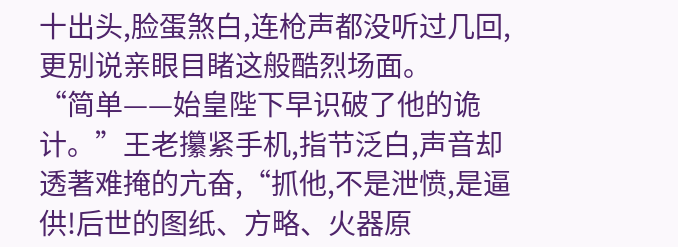十出头,脸蛋煞白,连枪声都没听过几回,更別说亲眼目睹这般酷烈场面。
“简单——始皇陛下早识破了他的诡计。”王老攥紧手机,指节泛白,声音却透著难掩的亢奋,“抓他,不是泄愤,是逼供!后世的图纸、方略、火器原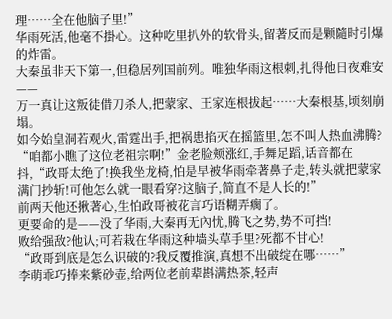理……全在他脑子里!”
华雨死活,他毫不掛心。这种吃里扒外的软骨头,留著反而是颗隨时引爆的炸雷。
大秦虽非天下第一,但稳居列国前列。唯独华雨这根刺,扎得他日夜难安——
万一真让这叛徒借刀杀人,把蒙家、王家连根拔起……大秦根基,顷刻崩塌。
如今始皇洞若观火,雷霆出手,把祸患掐灭在摇篮里,怎不叫人热血沸腾?
“咱都小瞧了这位老祖宗啊!”金老脸颊涨红,手舞足蹈,话音都在抖,“政哥太绝了!换我坐龙椅,怕是早被华雨牵著鼻子走,转头就把蒙家满门抄斩!可他怎么就一眼看穿?这脑子,简直不是人长的!”
前两天他还揪著心,生怕政哥被花言巧语糊弄瘸了。
更要命的是——没了华雨,大秦再无內忧,腾飞之势,势不可挡!
败给强敌?他认;可若栽在华雨这种墙头草手里?死都不甘心!
“政哥到底是怎么识破的?我反覆推演,真想不出破绽在哪……”
李萌乖巧捧来紫砂壶,给两位老前辈斟满热茶,轻声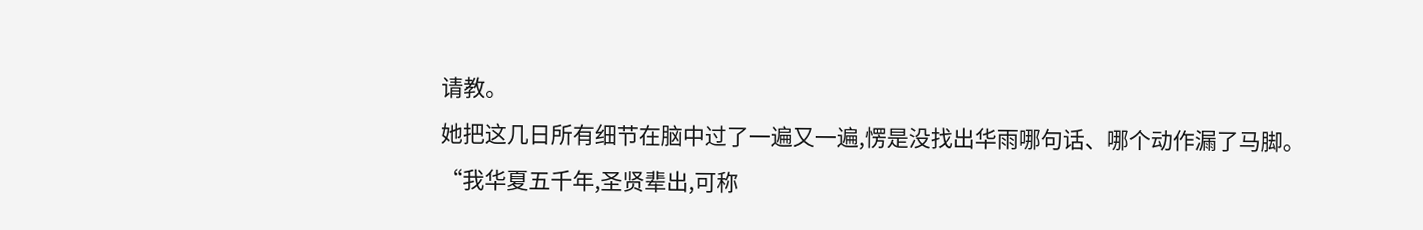请教。
她把这几日所有细节在脑中过了一遍又一遍,愣是没找出华雨哪句话、哪个动作漏了马脚。
“我华夏五千年,圣贤辈出,可称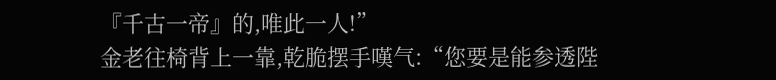『千古一帝』的,唯此一人!”
金老往椅背上一靠,乾脆摆手嘆气:“您要是能参透陛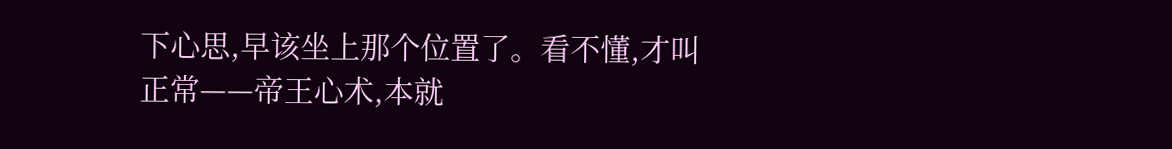下心思,早该坐上那个位置了。看不懂,才叫正常——帝王心术,本就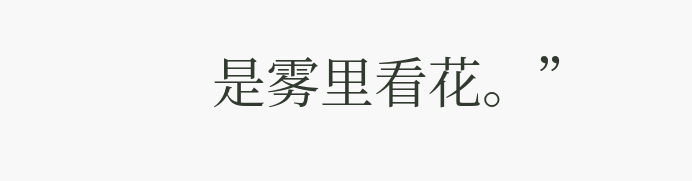是雾里看花。”